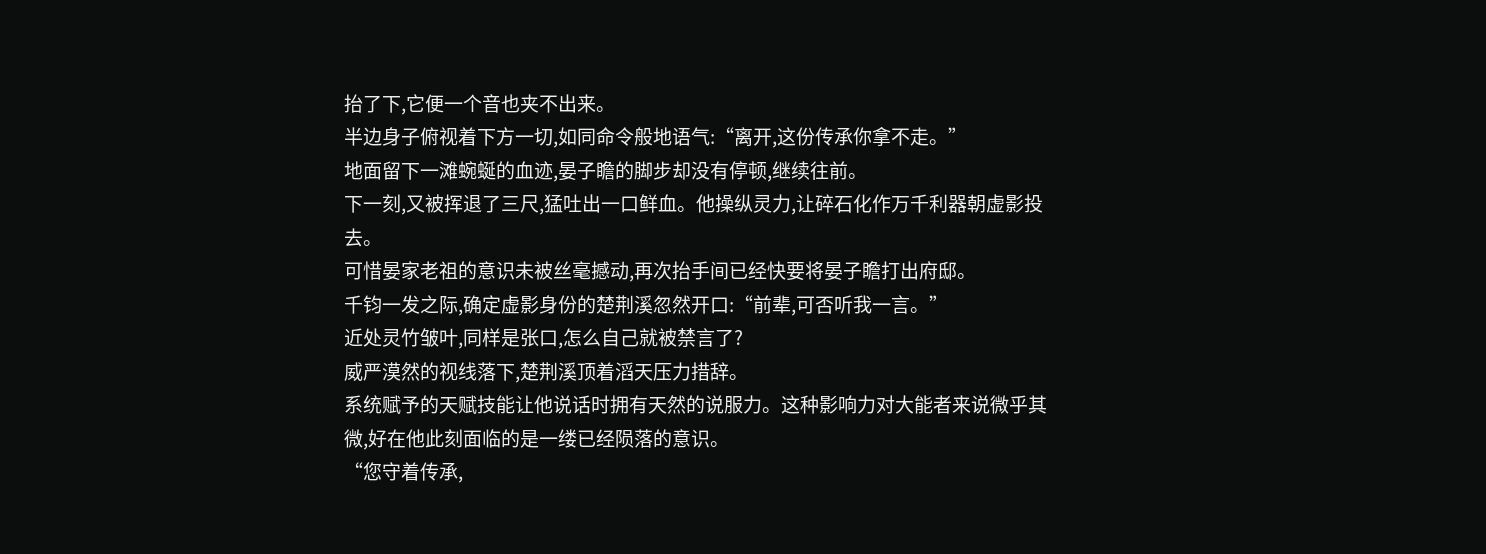抬了下,它便一个音也夹不出来。
半边身子俯视着下方一切,如同命令般地语气:“离开,这份传承你拿不走。”
地面留下一滩蜿蜒的血迹,晏子瞻的脚步却没有停顿,继续往前。
下一刻,又被挥退了三尺,猛吐出一口鲜血。他操纵灵力,让碎石化作万千利器朝虚影投去。
可惜晏家老祖的意识未被丝毫撼动,再次抬手间已经快要将晏子瞻打出府邸。
千钧一发之际,确定虚影身份的楚荆溪忽然开口:“前辈,可否听我一言。”
近处灵竹皱叶,同样是张口,怎么自己就被禁言了?
威严漠然的视线落下,楚荆溪顶着滔天压力措辞。
系统赋予的天赋技能让他说话时拥有天然的说服力。这种影响力对大能者来说微乎其微,好在他此刻面临的是一缕已经陨落的意识。
“您守着传承,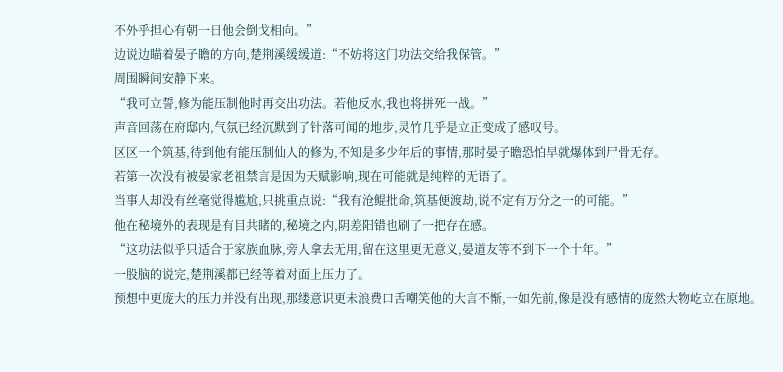不外乎担心有朝一日他会倒戈相向。”
边说边瞄着晏子瞻的方向,楚荆溪缓缓道:“不妨将这门功法交给我保管。”
周围瞬间安静下来。
“我可立誓,修为能压制他时再交出功法。若他反水,我也将拼死一战。”
声音回荡在府邸内,气氛已经沉默到了针落可闻的地步,灵竹几乎是立正变成了感叹号。
区区一个筑基,待到他有能压制仙人的修为,不知是多少年后的事情,那时晏子瞻恐怕早就爆体到尸骨无存。
若第一次没有被晏家老祖禁言是因为天赋影响,现在可能就是纯粹的无语了。
当事人却没有丝毫觉得尴尬,只挑重点说:“我有沧鲲批命,筑基便渡劫,说不定有万分之一的可能。”
他在秘境外的表现是有目共睹的,秘境之内,阴差阳错也刷了一把存在感。
“这功法似乎只适合于家族血脉,旁人拿去无用,留在这里更无意义,晏道友等不到下一个十年。”
一股脑的说完,楚荆溪都已经等着对面上压力了。
预想中更庞大的压力并没有出现,那缕意识更未浪费口舌嘲笑他的大言不惭,一如先前,像是没有感情的庞然大物屹立在原地。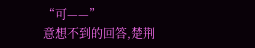“可——”
意想不到的回答,楚荆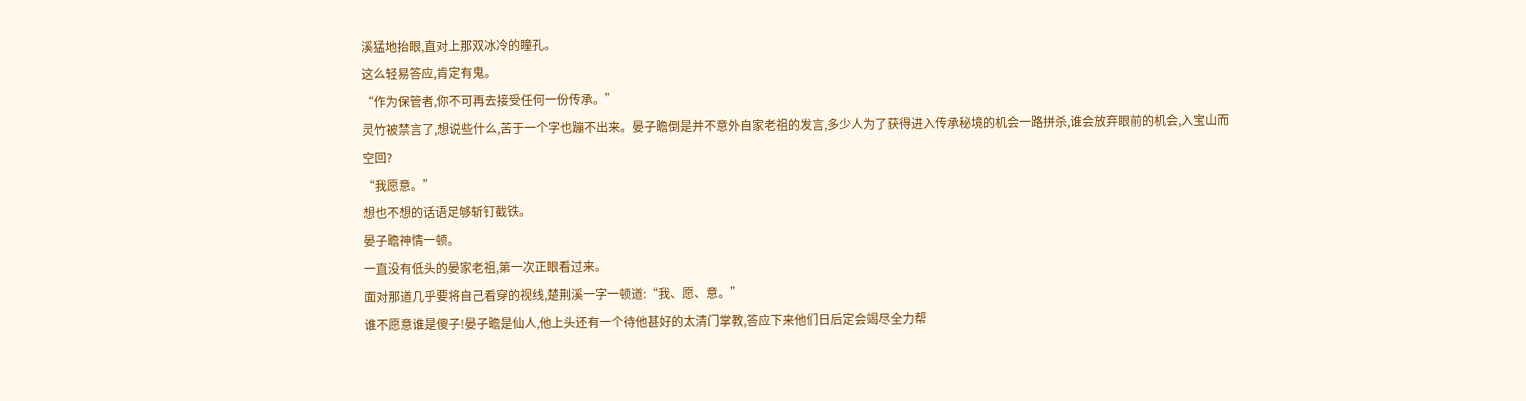溪猛地抬眼,直对上那双冰冷的瞳孔。
这么轻易答应,肯定有鬼。
“作为保管者,你不可再去接受任何一份传承。”
灵竹被禁言了,想说些什么,苦于一个字也蹦不出来。晏子瞻倒是并不意外自家老祖的发言,多少人为了获得进入传承秘境的机会一路拼杀,谁会放弃眼前的机会,入宝山而空回?
“我愿意。”
想也不想的话语足够斩钉截铁。
晏子瞻神情一顿。
一直没有低头的晏家老祖,第一次正眼看过来。
面对那道几乎要将自己看穿的视线,楚荆溪一字一顿道:“我、愿、意。”
谁不愿意谁是傻子!晏子瞻是仙人,他上头还有一个待他甚好的太清门掌教,答应下来他们日后定会竭尽全力帮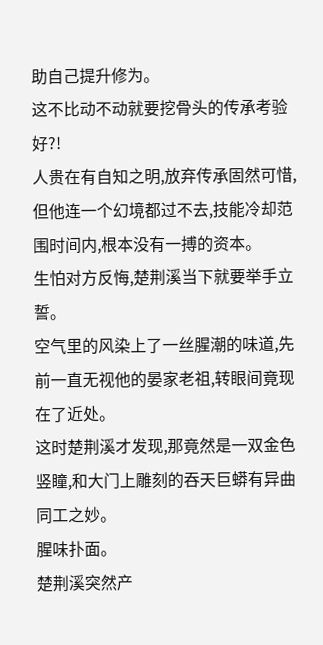助自己提升修为。
这不比动不动就要挖骨头的传承考验好?!
人贵在有自知之明,放弃传承固然可惜,但他连一个幻境都过不去,技能冷却范围时间内,根本没有一搏的资本。
生怕对方反悔,楚荆溪当下就要举手立誓。
空气里的风染上了一丝腥潮的味道,先前一直无视他的晏家老祖,转眼间竟现在了近处。
这时楚荆溪才发现,那竟然是一双金色竖瞳,和大门上雕刻的吞天巨蟒有异曲同工之妙。
腥味扑面。
楚荆溪突然产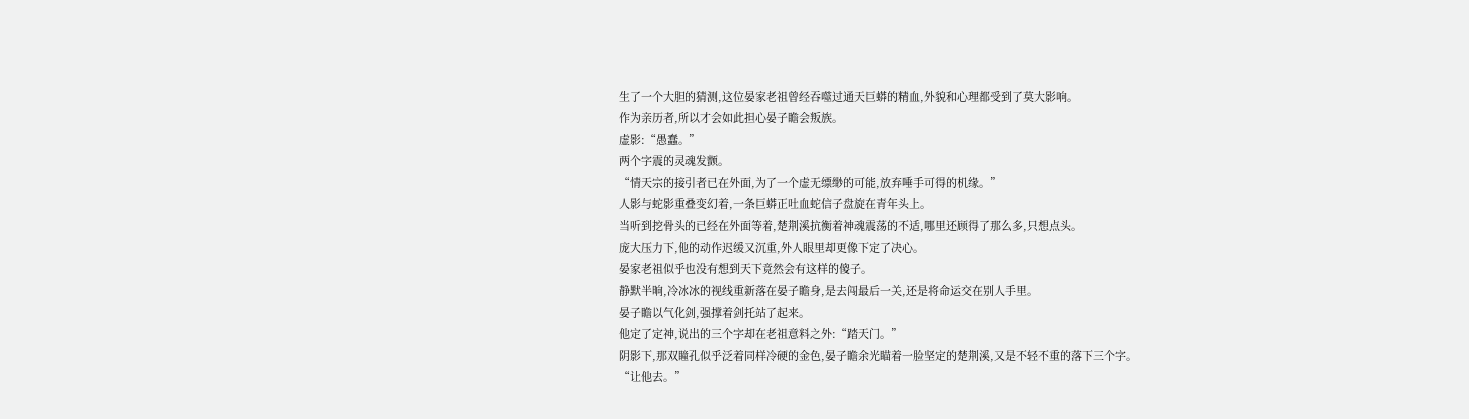生了一个大胆的猜测,这位晏家老祖曾经吞噬过通天巨蟒的精血,外貌和心理都受到了莫大影响。
作为亲历者,所以才会如此担心晏子瞻会叛族。
虚影:“愚蠢。”
两个字震的灵魂发颤。
“情天宗的接引者已在外面,为了一个虚无缥缈的可能,放弃唾手可得的机缘。”
人影与蛇影重叠变幻着,一条巨蟒正吐血蛇信子盘旋在青年头上。
当听到挖骨头的已经在外面等着,楚荆溪抗衡着神魂震荡的不适,哪里还顾得了那么多,只想点头。
庞大压力下,他的动作迟缓又沉重,外人眼里却更像下定了决心。
晏家老祖似乎也没有想到天下竟然会有这样的傻子。
静默半晌,冷冰冰的视线重新落在晏子瞻身,是去闯最后一关,还是将命运交在别人手里。
晏子瞻以气化剑,强撑着剑托站了起来。
他定了定神,说出的三个字却在老祖意料之外:“踏天门。”
阴影下,那双瞳孔似乎泛着同样冷硬的金色,晏子瞻余光瞄着一脸坚定的楚荆溪,又是不轻不重的落下三个字。
“让他去。”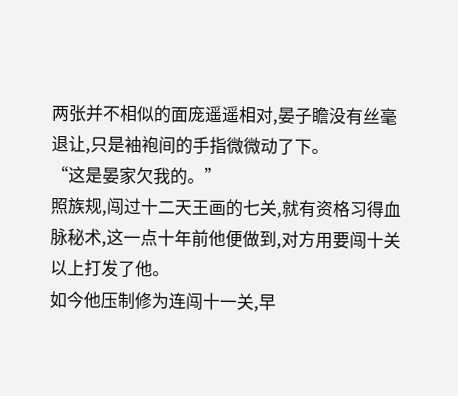两张并不相似的面庞遥遥相对,晏子瞻没有丝毫退让,只是袖袍间的手指微微动了下。
“这是晏家欠我的。”
照族规,闯过十二天王画的七关,就有资格习得血脉秘术,这一点十年前他便做到,对方用要闯十关以上打发了他。
如今他压制修为连闯十一关,早